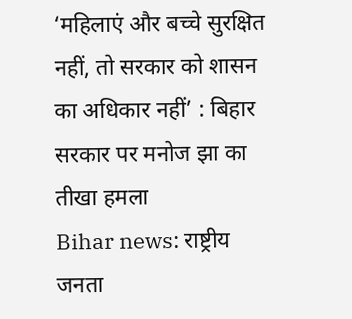‘महिलाएं और बच्चे सुरक्षित नहीं, तो सरकार को शासन का अधिकार नहीं’ : बिहार सरकार पर मनोज झा का तीखा हमला
Bihar news: राष्ट्रीय जनता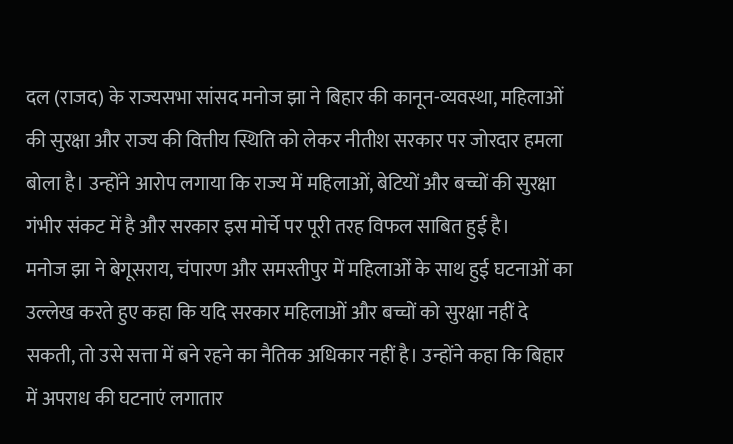दल (राजद) के राज्यसभा सांसद मनोज झा ने बिहार की कानून-व्यवस्था, महिलाओं की सुरक्षा और राज्य की वित्तीय स्थिति को लेकर नीतीश सरकार पर जोरदार हमला बोला है। उन्होंने आरोप लगाया कि राज्य में महिलाओं, बेटियों और बच्चों की सुरक्षा गंभीर संकट में है और सरकार इस मोर्चे पर पूरी तरह विफल साबित हुई है।
मनोज झा ने बेगूसराय, चंपारण और समस्तीपुर में महिलाओं के साथ हुई घटनाओं का उल्लेख करते हुए कहा कि यदि सरकार महिलाओं और बच्चों को सुरक्षा नहीं दे सकती, तो उसे सत्ता में बने रहने का नैतिक अधिकार नहीं है। उन्होंने कहा कि बिहार में अपराध की घटनाएं लगातार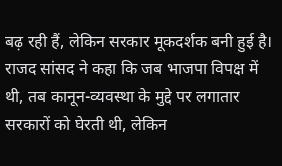बढ़ रही हैं, लेकिन सरकार मूकदर्शक बनी हुई है।
राजद सांसद ने कहा कि जब भाजपा विपक्ष में थी, तब कानून-व्यवस्था के मुद्दे पर लगातार सरकारों को घेरती थी, लेकिन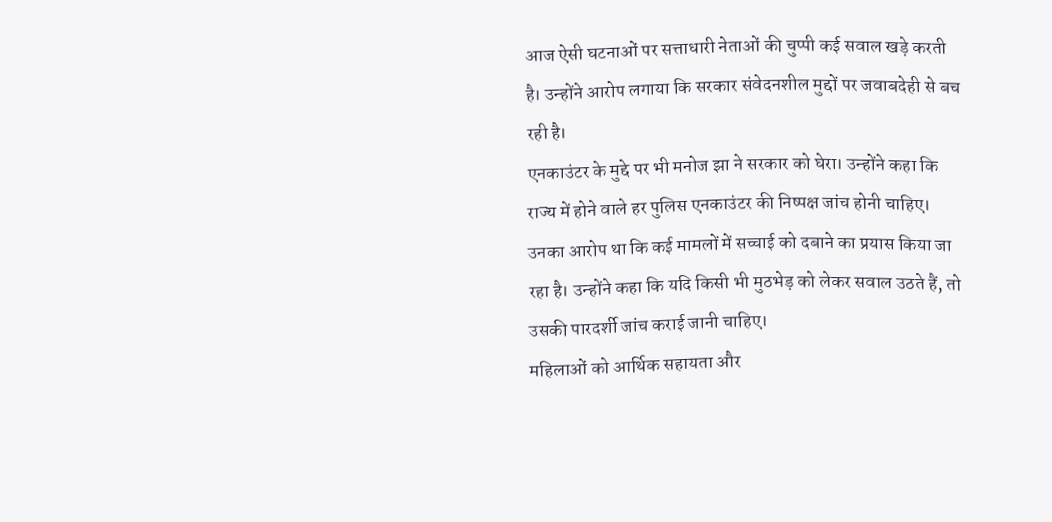आज ऐसी घटनाओं पर सत्ताधारी नेताओं की चुप्पी कई सवाल खड़े करती है। उन्होंने आरोप लगाया कि सरकार संवेदनशील मुद्दों पर जवाबदेही से बच रही है।
एनकाउंटर के मुद्दे पर भी मनोज झा ने सरकार को घेरा। उन्होंने कहा कि राज्य में होने वाले हर पुलिस एनकाउंटर की निष्पक्ष जांच होनी चाहिए। उनका आरोप था कि कई मामलों में सच्चाई को दबाने का प्रयास किया जा रहा है। उन्होंने कहा कि यदि किसी भी मुठभेड़ को लेकर सवाल उठते हैं, तो उसकी पारदर्शी जांच कराई जानी चाहिए।
महिलाओं को आर्थिक सहायता और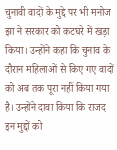चुनावी वादों के मुद्दे पर भी मनोज झा ने सरकार को कटघरे में खड़ा किया। उन्होंने कहा कि चुनाव के दौरान महिलाओं से किए गए वादों को अब तक पूरा नहीं किया गया है। उन्होंने दावा किया कि राजद इन मुद्दों को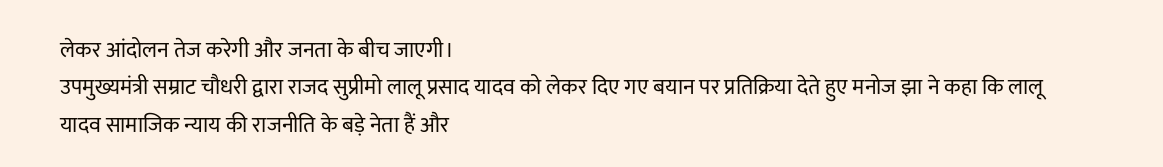लेकर आंदोलन तेज करेगी और जनता के बीच जाएगी।
उपमुख्यमंत्री सम्राट चौधरी द्वारा राजद सुप्रीमो लालू प्रसाद यादव को लेकर दिए गए बयान पर प्रतिक्रिया देते हुए मनोज झा ने कहा कि लालू यादव सामाजिक न्याय की राजनीति के बड़े नेता हैं और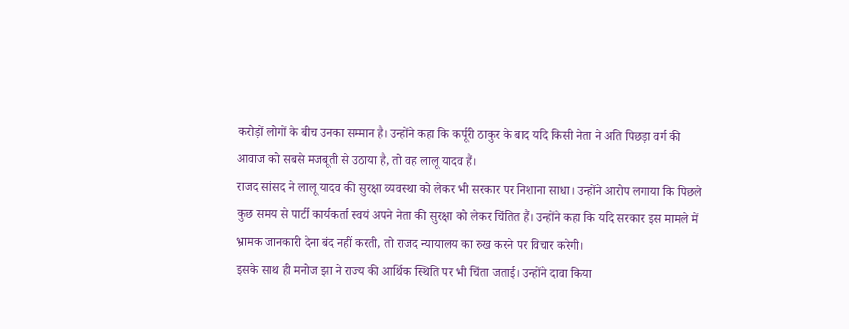करोड़ों लोगों के बीच उनका सम्मान है। उन्होंने कहा कि कर्पूरी ठाकुर के बाद यदि किसी नेता ने अति पिछड़ा वर्ग की आवाज को सबसे मजबूती से उठाया है, तो वह लालू यादव हैं।
राजद सांसद ने लालू यादव की सुरक्षा व्यवस्था को लेकर भी सरकार पर निशाना साधा। उन्होंने आरोप लगाया कि पिछले कुछ समय से पार्टी कार्यकर्ता स्वयं अपने नेता की सुरक्षा को लेकर चिंतित हैं। उन्होंने कहा कि यदि सरकार इस मामले में भ्रामक जानकारी देना बंद नहीं करती, तो राजद न्यायालय का रुख करने पर विचार करेगी।
इसके साथ ही मनोज झा ने राज्य की आर्थिक स्थिति पर भी चिंता जताई। उन्होंने दावा किया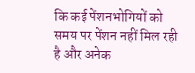कि कई पेंशनभोगियों को समय पर पेंशन नहीं मिल रही है और अनेक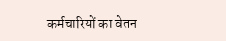कर्मचारियों का वेतन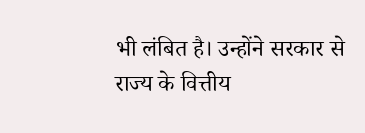भी लंबित है। उन्होंने सरकार से राज्य के वित्तीय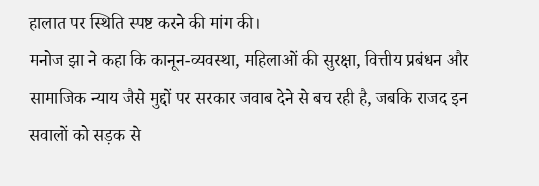हालात पर स्थिति स्पष्ट करने की मांग की।
मनोज झा ने कहा कि कानून-व्यवस्था, महिलाओं की सुरक्षा, वित्तीय प्रबंधन और सामाजिक न्याय जैसे मुद्दों पर सरकार जवाब देने से बच रही है, जबकि राजद इन सवालों को सड़क से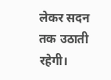लेकर सदन तक उठाती रहेगी।